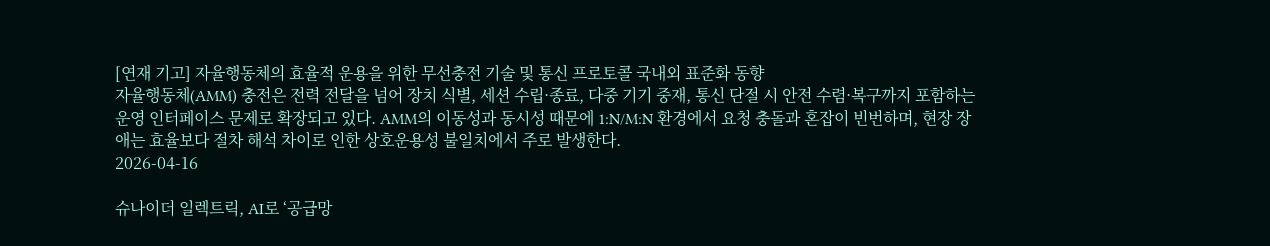[연재 기고] 자율행동체의 효율적 운용을 위한 무선충전 기술 및 통신 프로토콜 국내외 표준화 동향
자율행동체(AMM) 충전은 전력 전달을 넘어 장치 식별, 세션 수립·종료, 다중 기기 중재, 통신 단절 시 안전 수렴·복구까지 포함하는 운영 인터페이스 문제로 확장되고 있다. AMM의 이동성과 동시성 때문에 1:N/M:N 환경에서 요청 충돌과 혼잡이 빈번하며, 현장 장애는 효율보다 절차 해석 차이로 인한 상호운용성 불일치에서 주로 발생한다.
2026-04-16

슈나이더 일렉트릭, AI로 ‘공급망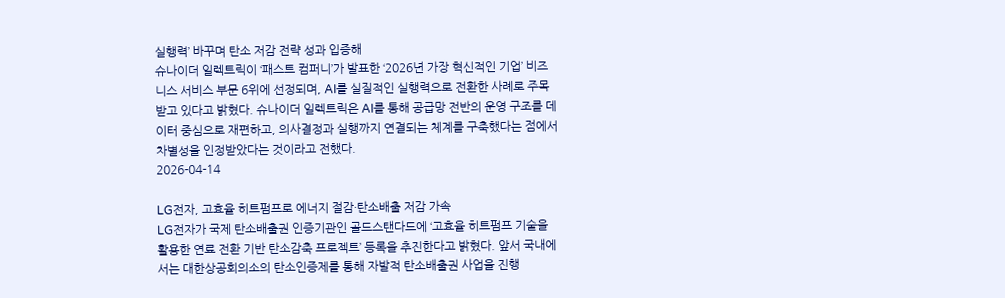실행력’ 바꾸며 탄소 저감 전략 성과 입증해
슈나이더 일렉트릭이 ‘패스트 컴퍼니’가 발표한 ‘2026년 가장 혁신적인 기업’ 비즈니스 서비스 부문 6위에 선정되며, AI를 실질적인 실행력으로 전환한 사례로 주목받고 있다고 밝혔다. 슈나이더 일렉트릭은 AI를 통해 공급망 전반의 운영 구조를 데이터 중심으로 재편하고, 의사결정과 실행까지 연결되는 체계를 구축했다는 점에서 차별성을 인정받았다는 것이라고 전했다.
2026-04-14

LG전자, 고효율 히트펌프로 에너지 절감·탄소배출 저감 가속
LG전자가 국제 탄소배출권 인증기관인 골드스탠다드에 ‘고효율 히트펌프 기술을 활용한 연료 전환 기반 탄소감축 프로젝트’ 등록을 추진한다고 밝혔다. 앞서 국내에서는 대한상공회의소의 탄소인증제를 통해 자발적 탄소배출권 사업을 진행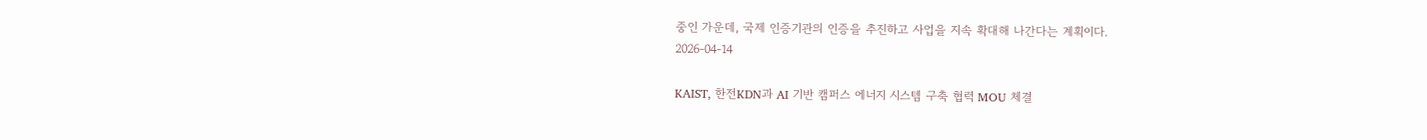중인 가운데, 국제 인증기관의 인증을 추진하고 사업을 지속 확대해 나간다는 계획이다.
2026-04-14

KAIST, 한전KDN과 AI 기반 캠퍼스 에너지 시스템 구축 협력 MOU 체결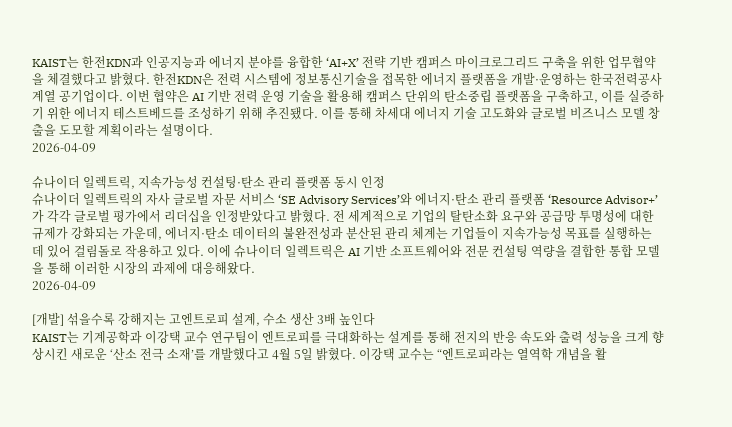KAIST는 한전KDN과 인공지능과 에너지 분야를 융합한 ‘AI+X’ 전략 기반 캠퍼스 마이크로그리드 구축을 위한 업무협약을 체결했다고 밝혔다. 한전KDN은 전력 시스템에 정보통신기술을 접목한 에너지 플랫폼을 개발·운영하는 한국전력공사 계열 공기업이다. 이번 협약은 AI 기반 전력 운영 기술을 활용해 캠퍼스 단위의 탄소중립 플랫폼을 구축하고, 이를 실증하기 위한 에너지 테스트베드를 조성하기 위해 추진됐다. 이를 통해 차세대 에너지 기술 고도화와 글로벌 비즈니스 모델 창출을 도모할 계획이라는 설명이다.
2026-04-09

슈나이더 일렉트릭, 지속가능성 컨설팅·탄소 관리 플랫폼 동시 인정
슈나이더 일렉트릭의 자사 글로벌 자문 서비스 ‘SE Advisory Services’와 에너지·탄소 관리 플랫폼 ‘Resource Advisor+’가 각각 글로벌 평가에서 리더십을 인정받았다고 밝혔다. 전 세계적으로 기업의 탈탄소화 요구와 공급망 투명성에 대한 규제가 강화되는 가운데, 에너지·탄소 데이터의 불완전성과 분산된 관리 체계는 기업들이 지속가능성 목표를 실행하는 데 있어 걸림돌로 작용하고 있다. 이에 슈나이더 일렉트릭은 AI 기반 소프트웨어와 전문 컨설팅 역량을 결합한 통합 모델을 통해 이러한 시장의 과제에 대응해왔다.
2026-04-09

[개발] 섞을수록 강해지는 고엔트로피 설계, 수소 생산 3배 높인다
KAIST는 기계공학과 이강택 교수 연구팀이 엔트로피를 극대화하는 설계를 통해 전지의 반응 속도와 출력 성능을 크게 향상시킨 새로운 ‘산소 전극 소재’를 개발했다고 4월 5일 밝혔다. 이강택 교수는 “엔트로피라는 열역학 개념을 활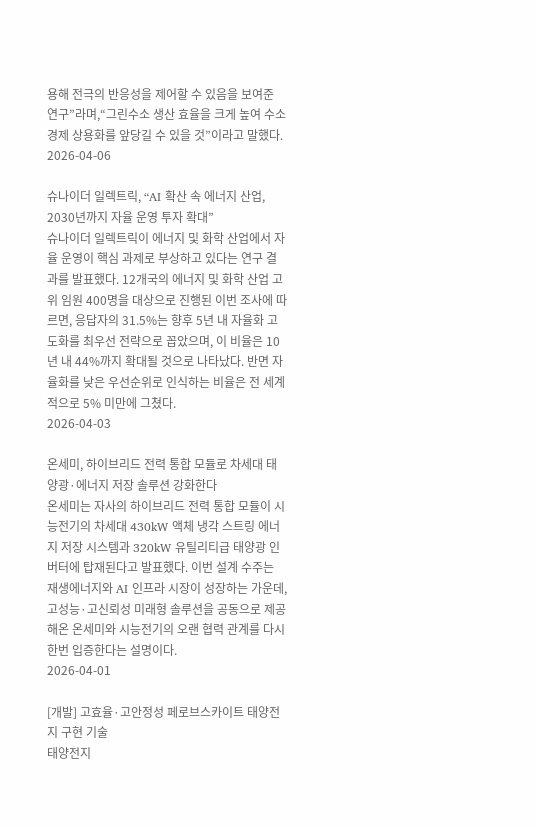용해 전극의 반응성을 제어할 수 있음을 보여준 연구”라며,“그린수소 생산 효율을 크게 높여 수소경제 상용화를 앞당길 수 있을 것”이라고 말했다.
2026-04-06

슈나이더 일렉트릭, “AI 확산 속 에너지 산업, 2030년까지 자율 운영 투자 확대”
슈나이더 일렉트릭이 에너지 및 화학 산업에서 자율 운영이 핵심 과제로 부상하고 있다는 연구 결과를 발표했다. 12개국의 에너지 및 화학 산업 고위 임원 400명을 대상으로 진행된 이번 조사에 따르면, 응답자의 31.5%는 향후 5년 내 자율화 고도화를 최우선 전략으로 꼽았으며, 이 비율은 10년 내 44%까지 확대될 것으로 나타났다. 반면 자율화를 낮은 우선순위로 인식하는 비율은 전 세계적으로 5% 미만에 그쳤다.
2026-04-03

온세미, 하이브리드 전력 통합 모듈로 차세대 태양광·에너지 저장 솔루션 강화한다
온세미는 자사의 하이브리드 전력 통합 모듈이 시능전기의 차세대 430kW 액체 냉각 스트링 에너지 저장 시스템과 320kW 유틸리티급 태양광 인버터에 탑재된다고 발표했다. 이번 설계 수주는 재생에너지와 AI 인프라 시장이 성장하는 가운데, 고성능·고신뢰성 미래형 솔루션을 공동으로 제공해온 온세미와 시능전기의 오랜 협력 관계를 다시 한번 입증한다는 설명이다.
2026-04-01

[개발] 고효율·고안정성 페로브스카이트 태양전지 구현 기술
태양전지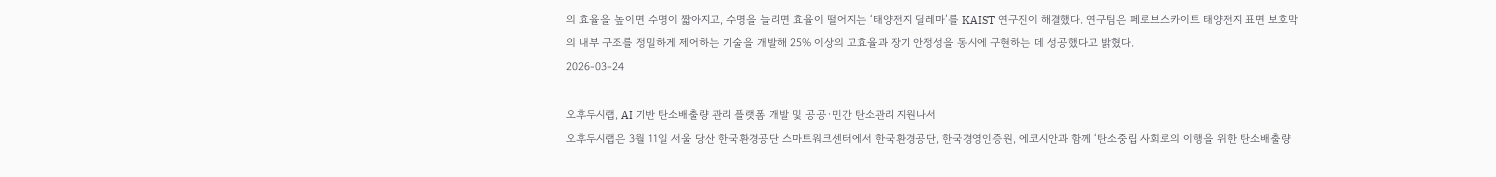의 효율을 높이면 수명이 짧아지고, 수명을 늘리면 효율이 떨어지는 ‘태양전지 딜레마’를 KAIST 연구진이 해결했다. 연구팀은 페로브스카이트 태양전지 표면 보호막의 내부 구조를 정밀하게 제어하는 기술을 개발해 25% 이상의 고효율과 장기 안정성을 동시에 구현하는 데 성공했다고 밝혔다.
2026-03-24

오후두시랩, AI 기반 탄소배출량 관리 플랫폼 개발 및 공공·민간 탄소관리 지원나서
오후두시랩은 3월 11일 서울 당산 한국환경공단 스마트워크센터에서 한국환경공단, 한국경영인증원, 에코시안과 함께 ‘탄소중립 사회로의 이행을 위한 탄소배출량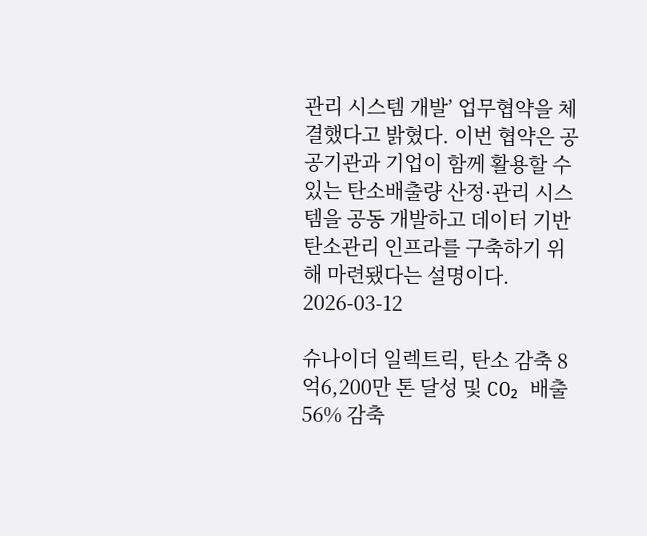관리 시스템 개발’ 업무협약을 체결했다고 밝혔다. 이번 협약은 공공기관과 기업이 함께 활용할 수 있는 탄소배출량 산정·관리 시스템을 공동 개발하고 데이터 기반 탄소관리 인프라를 구축하기 위해 마련됐다는 설명이다.
2026-03-12

슈나이더 일렉트릭, 탄소 감축 8억6,200만 톤 달성 및 CO₂ 배출 56% 감축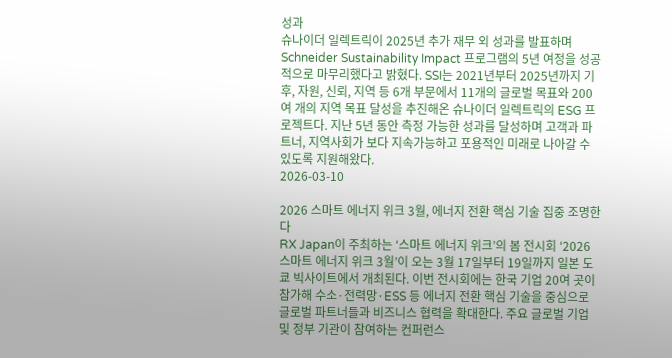성과
슈나이더 일렉트릭이 2025년 추가 재무 외 성과를 발표하며 Schneider Sustainability Impact 프로그램의 5년 여정을 성공적으로 마무리했다고 밝혔다. SSI는 2021년부터 2025년까지 기후, 자원, 신뢰, 지역 등 6개 부문에서 11개의 글로벌 목표와 200여 개의 지역 목표 달성을 추진해온 슈나이더 일렉트릭의 ESG 프로젝트다. 지난 5년 동안 측정 가능한 성과를 달성하며 고객과 파트너, 지역사회가 보다 지속가능하고 포용적인 미래로 나아갈 수 있도록 지원해왔다.
2026-03-10

2026 스마트 에너지 위크 3월, 에너지 전환 핵심 기술 집중 조명한다
RX Japan이 주최하는 ‘스마트 에너지 위크’의 봄 전시회 ‘2026 스마트 에너지 위크 3월’이 오는 3월 17일부터 19일까지 일본 도쿄 빅사이트에서 개최된다. 이번 전시회에는 한국 기업 20여 곳이 참가해 수소·전력망·ESS 등 에너지 전환 핵심 기술을 중심으로 글로벌 파트너들과 비즈니스 협력을 확대한다. 주요 글로벌 기업 및 정부 기관이 참여하는 컨퍼런스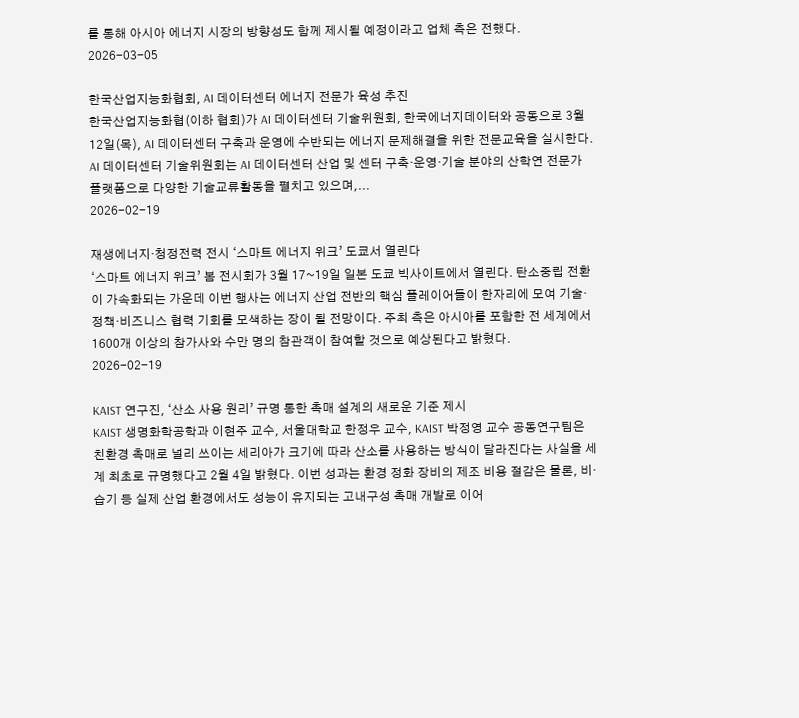를 통해 아시아 에너지 시장의 방향성도 함께 제시될 예정이라고 업체 측은 전했다.
2026-03-05

한국산업지능화협회, AI 데이터센터 에너지 전문가 육성 추진
한국산업지능화협(이하 협회)가 AI 데이터센터 기술위원회, 한국에너지데이터와 공동으로 3월 12일(목), AI 데이터센터 구축과 운영에 수반되는 에너지 문제해결을 위한 전문교육을 실시한다. AI 데이터센터 기술위원회는 AI 데이터센터 산업 및 센터 구축·운영·기술 분야의 산학연 전문가 플랫폼으로 다양한 기술교류활동을 펼치고 있으며,...
2026-02-19

재생에너지·청정전력 전시 ‘스마트 에너지 위크’ 도쿄서 열린다
‘스마트 에너지 위크’ 봄 전시회가 3월 17~19일 일본 도쿄 빅사이트에서 열린다. 탄소중립 전환이 가속화되는 가운데 이번 행사는 에너지 산업 전반의 핵심 플레이어들이 한자리에 모여 기술·정책·비즈니스 협력 기회를 모색하는 장이 될 전망이다. 주최 측은 아시아를 포함한 전 세계에서 1600개 이상의 참가사와 수만 명의 참관객이 참여할 것으로 예상된다고 밝혔다.
2026-02-19

KAIST 연구진, ‘산소 사용 원리’ 규명 통한 촉매 설계의 새로운 기준 제시
KAIST 생명화학공학과 이현주 교수, 서울대학교 한정우 교수, KAIST 박정영 교수 공동연구팀은 친환경 촉매로 널리 쓰이는 세리아가 크기에 따라 산소를 사용하는 방식이 달라진다는 사실을 세계 최초로 규명했다고 2월 4일 밝혔다. 이번 성과는 환경 정화 장비의 제조 비용 절감은 물론, 비·습기 등 실제 산업 환경에서도 성능이 유지되는 고내구성 촉매 개발로 이어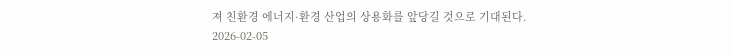져 친환경 에너지·환경 산업의 상용화를 앞당길 것으로 기대된다.
2026-02-05